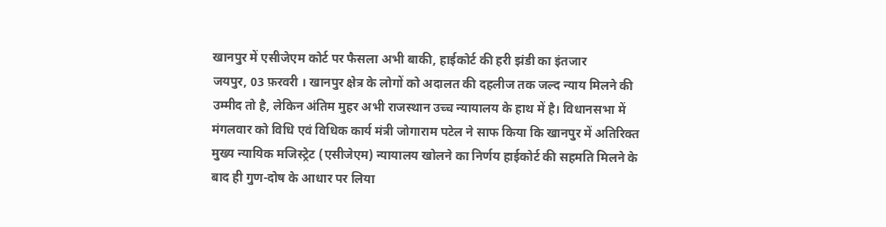खानपुर में एसीजेएम कोर्ट पर फैसला अभी बाकी, हाईकोर्ट की हरी झंडी का इंतजार
जयपुर, 03 फ़रवरी । खानपुर क्षेत्र के लोगों को अदालत की दहलीज तक जल्द न्याय मिलने की उम्मीद तो है, लेकिन अंतिम मुहर अभी राजस्थान उच्च न्यायालय के हाथ में है। विधानसभा में मंगलवार को विधि एवं विधिक कार्य मंत्री जोगाराम पटेल ने साफ किया कि खानपुर में अतिरिक्त मुख्य न्यायिक मजिस्ट्रेट (एसीजेएम) न्यायालय खोलने का निर्णय हाईकोर्ट की सहमति मिलने के बाद ही गुण-दोष के आधार पर लिया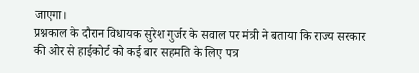जाएगा।
प्रश्नकाल के दौरान विधायक सुरेश गुर्जर के सवाल पर मंत्री ने बताया कि राज्य सरकार की ओर से हाईकोर्ट को कई बार सहमति के लिए पत्र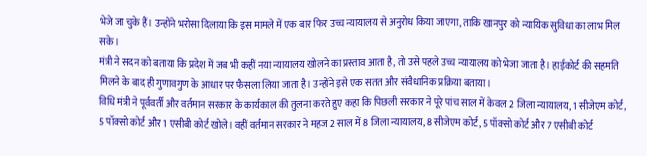भेजे जा चुके हैं। उन्होंने भरोसा दिलाया कि इस मामले में एक बार फिर उच्च न्यायालय से अनुरोध किया जाएगा, ताकि खानपुर को न्यायिक सुविधा का लाभ मिल सके।
मंत्री ने सदन को बताया कि प्रदेश में जब भी कहीं नया न्यायालय खोलने का प्रस्ताव आता है, तो उसे पहले उच्च न्यायालय को भेजा जाता है। हाईकोर्ट की सहमति मिलने के बाद ही गुणावगुण के आधार पर फैसला लिया जाता है। उन्होंने इसे एक सतत और संवैधानिक प्रक्रिया बताया।
विधि मंत्री ने पूर्ववर्ती और वर्तमान सरकार के कार्यकाल की तुलना करते हुए कहा कि पिछली सरकार ने पूरे पांच साल में केवल 2 जिला न्यायालय, 1 सीजेएम कोर्ट, 5 पॉक्सो कोर्ट और 1 एसीबी कोर्ट खोले। वहीं वर्तमान सरकार ने महज 2 साल में 8 जिला न्यायालय, 8 सीजेएम कोर्ट, 5 पॉक्सो कोर्ट और 7 एसीबी कोर्ट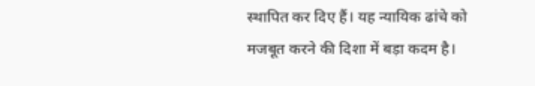स्थापित कर दिए हैं। यह न्यायिक ढांचे को मजबूत करने की दिशा में बड़ा कदम है।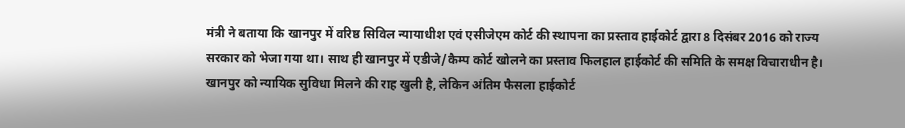मंत्री ने बताया कि खानपुर में वरिष्ठ सिविल न्यायाधीश एवं एसीजेएम कोर्ट की स्थापना का प्रस्ताव हाईकोर्ट द्वारा 8 दिसंबर 2016 को राज्य सरकार को भेजा गया था। साथ ही खानपुर में एडीजे/कैम्प कोर्ट खोलने का प्रस्ताव फिलहाल हाईकोर्ट की समिति के समक्ष विचाराधीन है।
खानपुर को न्यायिक सुविधा मिलने की राह खुली है, लेकिन अंतिम फैसला हाईकोर्ट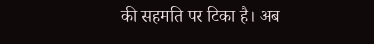की सहमति पर टिका है। अब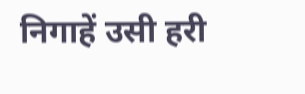निगाहें उसी हरी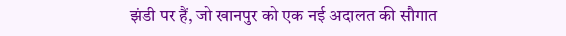झंडी पर हैं, जो खानपुर को एक नई अदालत की सौगात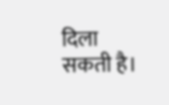दिला सकती है।